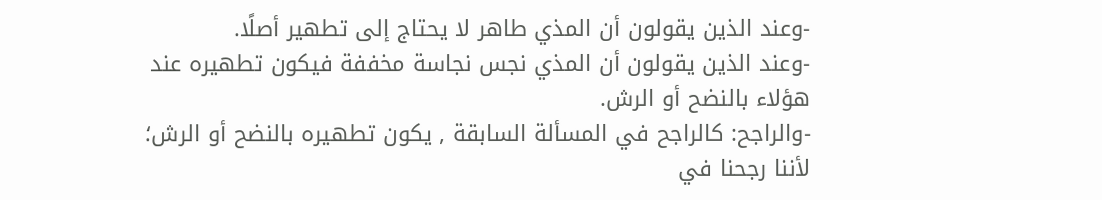-وعند الذين يقولون أن المذي طاهر لا يحتاج إلى تطهير أصلًا.
-وعند الذين يقولون أن المذي نجس نجاسة مخففة فيكون تطهيره عند هؤلاء بالنضح أو الرش.
-والراجح: كالراجح في المسألة السابقة , يكون تطهيره بالنضح أو الرش؛ لأننا رجحنا في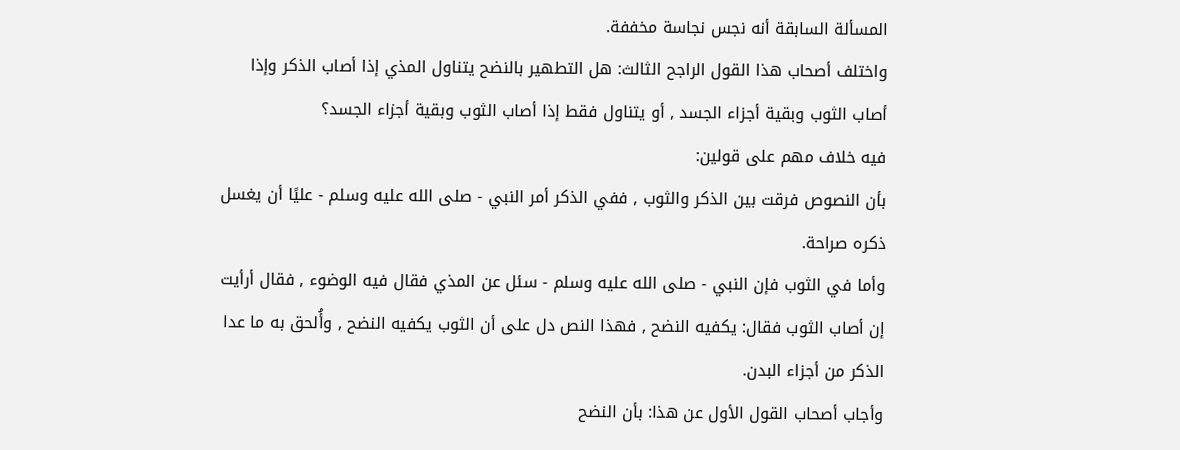المسألة السابقة أنه نجس نجاسة مخففة.
واختلف أصحاب هذا القول الراجح الثالث: هل التطهير بالنضح يتناول المذي إذا أصاب الذكر وإذا أصاب الثوب وبقية أجزاء الجسد , أو يتناول فقط إذا أصاب الثوب وبقية أجزاء الجسد؟
فيه خلاف مهم على قولين:
بأن النصوص فرقت بين الذكر والثوب , ففي الذكر أمر النبي - صلى الله عليه وسلم - عليًا أن يغسل ذكره صراحة.
وأما في الثوب فإن النبي - صلى الله عليه وسلم - سئل عن المذي فقال فيه الوضوء , فقال أرأيت إن أصاب الثوب فقال: يكفيه النضح , فهذا النص دل على أن الثوب يكفيه النضح , وأُلحق به ما عدا الذكر من أجزاء البدن.
وأجاب أصحاب القول الأول عن هذا: بأن النضح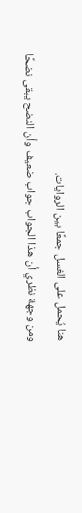هنا يُحمل على الغسل جمعًا بين الروايات.
ومن وجهة نظري أن هذا الجواب جواب ضعيف وأن النضح يبقى نضحًا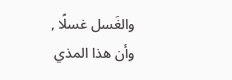والغَسل غسلًا , وأن هذا المذي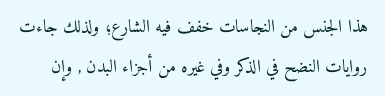هذا الجنس من النجاسات خفف فيه الشارع؛ ولذلك جاءت روايات النضح في الذكر وفي غيره من أجزاء البدن , وإن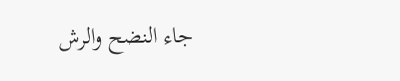جاء النضح والرش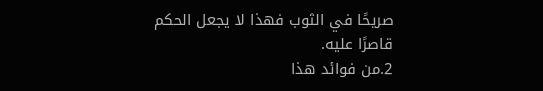صريحًا في الثوب فهذا لا يجعل الحكم قاصرًا عليه.
2.من فوائد هذا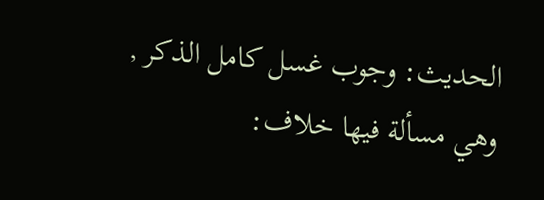الحديث: وجوب غسل كامل الذكر , وهي مسألة فيها خلاف: